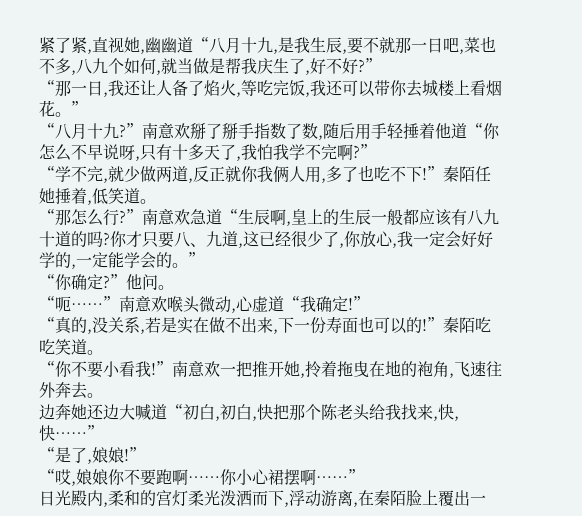紧了紧,直视她,幽幽道“八月十九,是我生辰,要不就那一日吧,菜也不多,八九个如何,就当做是帮我庆生了,好不好?”
“那一日,我还让人备了焰火,等吃完饭,我还可以带你去城楼上看烟花。”
“八月十九?”南意欢掰了掰手指数了数,随后用手轻捶着他道“你怎么不早说呀,只有十多天了,我怕我学不完啊?”
“学不完,就少做两道,反正就你我俩人用,多了也吃不下!”秦陌任她捶着,低笑道。
“那怎么行?”南意欢急道“生辰啊,皇上的生辰一般都应该有八九十道的吗?你才只要八、九道,这已经很少了,你放心,我一定会好好学的,一定能学会的。”
“你确定?”他问。
“呃……”南意欢喉头微动,心虚道“我确定!”
“真的,没关系,若是实在做不出来,下一份寿面也可以的!”秦陌吃吃笑道。
“你不要小看我!”南意欢一把推开她,拎着拖曳在地的袍角,飞速往外奔去。
边奔她还边大喊道“初白,初白,快把那个陈老头给我找来,快,快……”
“是了,娘娘!”
“哎,娘娘你不要跑啊……你小心裙摆啊……”
日光殿内,柔和的宫灯柔光泼洒而下,浮动游离,在秦陌脸上覆出一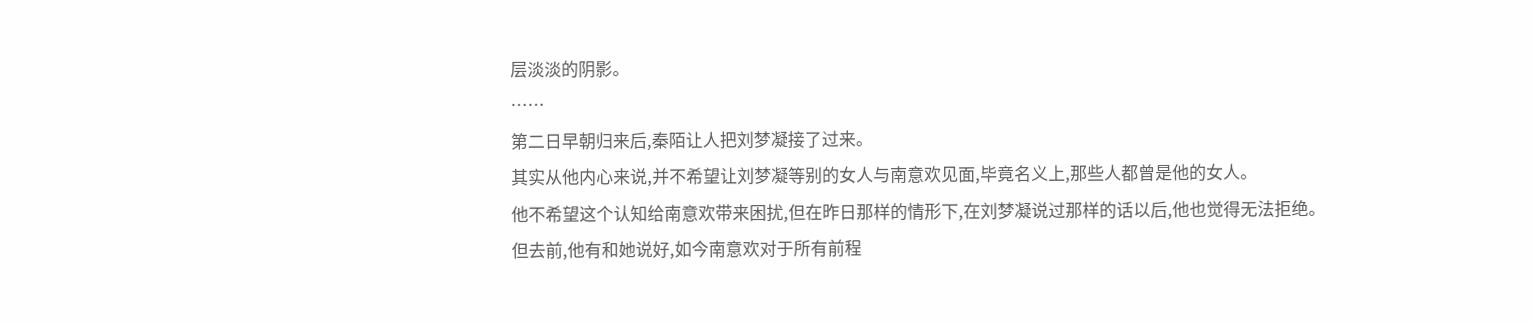层淡淡的阴影。
……
第二日早朝归来后,秦陌让人把刘梦凝接了过来。
其实从他内心来说,并不希望让刘梦凝等别的女人与南意欢见面,毕竟名义上,那些人都曾是他的女人。
他不希望这个认知给南意欢带来困扰,但在昨日那样的情形下,在刘梦凝说过那样的话以后,他也觉得无法拒绝。
但去前,他有和她说好,如今南意欢对于所有前程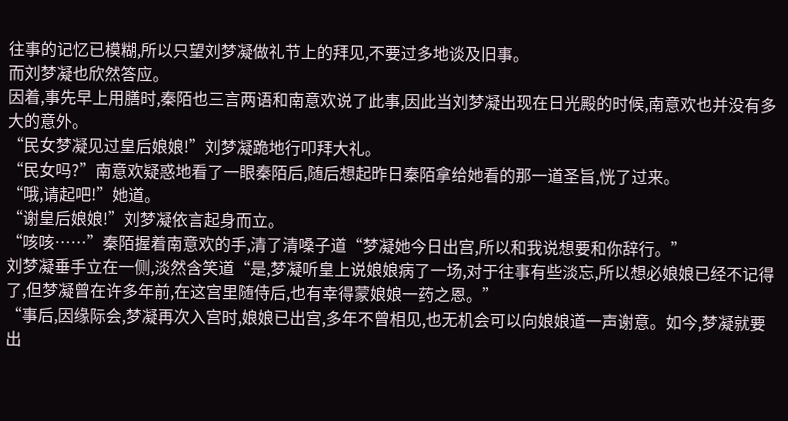往事的记忆已模糊,所以只望刘梦凝做礼节上的拜见,不要过多地谈及旧事。
而刘梦凝也欣然答应。
因着,事先早上用膳时,秦陌也三言两语和南意欢说了此事,因此当刘梦凝出现在日光殿的时候,南意欢也并没有多大的意外。
“民女梦凝见过皇后娘娘!”刘梦凝跪地行叩拜大礼。
“民女吗?”南意欢疑惑地看了一眼秦陌后,随后想起昨日秦陌拿给她看的那一道圣旨,恍了过来。
“哦,请起吧!”她道。
“谢皇后娘娘!”刘梦凝依言起身而立。
“咳咳……”秦陌握着南意欢的手,清了清嗓子道“梦凝她今日出宫,所以和我说想要和你辞行。”
刘梦凝垂手立在一侧,淡然含笑道“是,梦凝听皇上说娘娘病了一场,对于往事有些淡忘,所以想必娘娘已经不记得了,但梦凝曾在许多年前,在这宫里随侍后,也有幸得蒙娘娘一药之恩。”
“事后,因缘际会,梦凝再次入宫时,娘娘已出宫,多年不曾相见,也无机会可以向娘娘道一声谢意。如今,梦凝就要出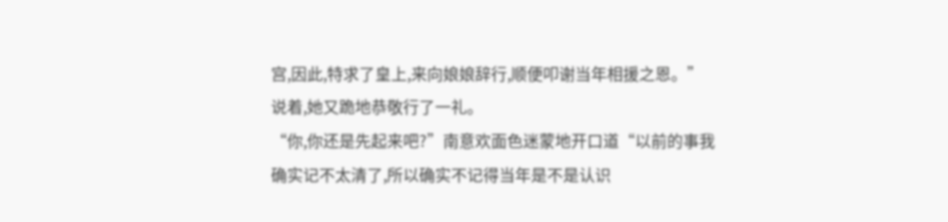宫,因此,特求了皇上,来向娘娘辞行,顺便叩谢当年相援之恩。”
说着,她又跪地恭敬行了一礼。
“你,你还是先起来吧?”南意欢面色迷蒙地开口道“以前的事我确实记不太清了,所以确实不记得当年是不是认识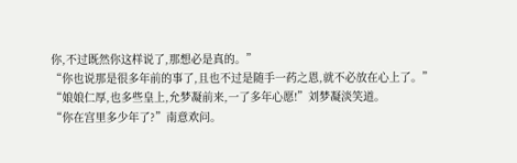你,不过既然你这样说了,那想必是真的。”
“你也说那是很多年前的事了,且也不过是随手一药之恩,就不必放在心上了。”
“娘娘仁厚,也多些皇上,允梦凝前来,一了多年心愿!”刘梦凝淡笑道。
“你在宫里多少年了?”南意欢问。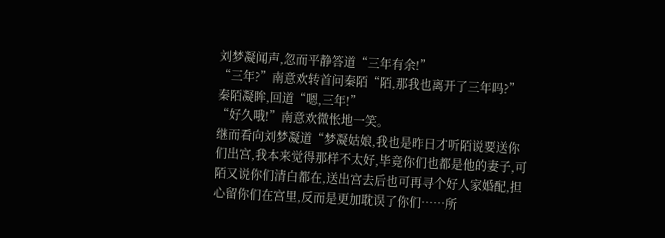刘梦凝闻声,忽而平静答道“三年有余!”
“三年?”南意欢转首问秦陌“陌,那我也离开了三年吗?”
秦陌凝眸,回道“嗯,三年!”
“好久哦!”南意欢微怅地一笑。
继而看向刘梦凝道“梦凝姑娘,我也是昨日才听陌说要送你们出宫,我本来觉得那样不太好,毕竟你们也都是他的妻子,可陌又说你们清白都在,送出宫去后也可再寻个好人家婚配,担心留你们在宫里,反而是更加耽误了你们……所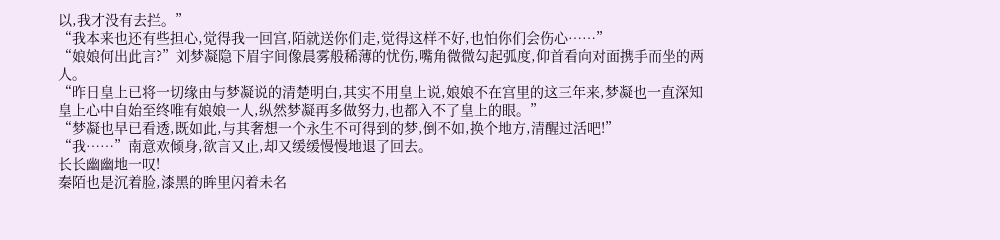以,我才没有去拦。”
“我本来也还有些担心,觉得我一回宫,陌就送你们走,觉得这样不好,也怕你们会伤心……”
“娘娘何出此言?”刘梦凝隐下眉宇间像晨雾般稀薄的忧伤,嘴角微微勾起弧度,仰首看向对面携手而坐的两人。
“昨日皇上已将一切缘由与梦凝说的清楚明白,其实不用皇上说,娘娘不在宫里的这三年来,梦凝也一直深知皇上心中自始至终唯有娘娘一人,纵然梦凝再多做努力,也都入不了皇上的眼。”
“梦凝也早已看透,既如此,与其奢想一个永生不可得到的梦,倒不如,换个地方,清醒过活吧!”
“我……”南意欢倾身,欲言又止,却又缓缓慢慢地退了回去。
长长幽幽地一叹!
秦陌也是沉着脸,漆黑的眸里闪着未名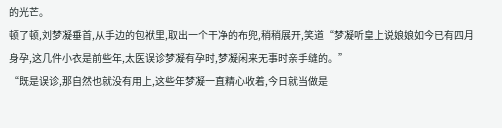的光芒。
顿了顿,刘梦凝垂首,从手边的包袱里,取出一个干净的布兜,稍稍展开,笑道“梦凝听皇上说娘娘如今已有四月身孕,这几件小衣是前些年,太医误诊梦凝有孕时,梦凝闲来无事时亲手缝的。”
“既是误诊,那自然也就没有用上,这些年梦凝一直精心收着,今日就当做是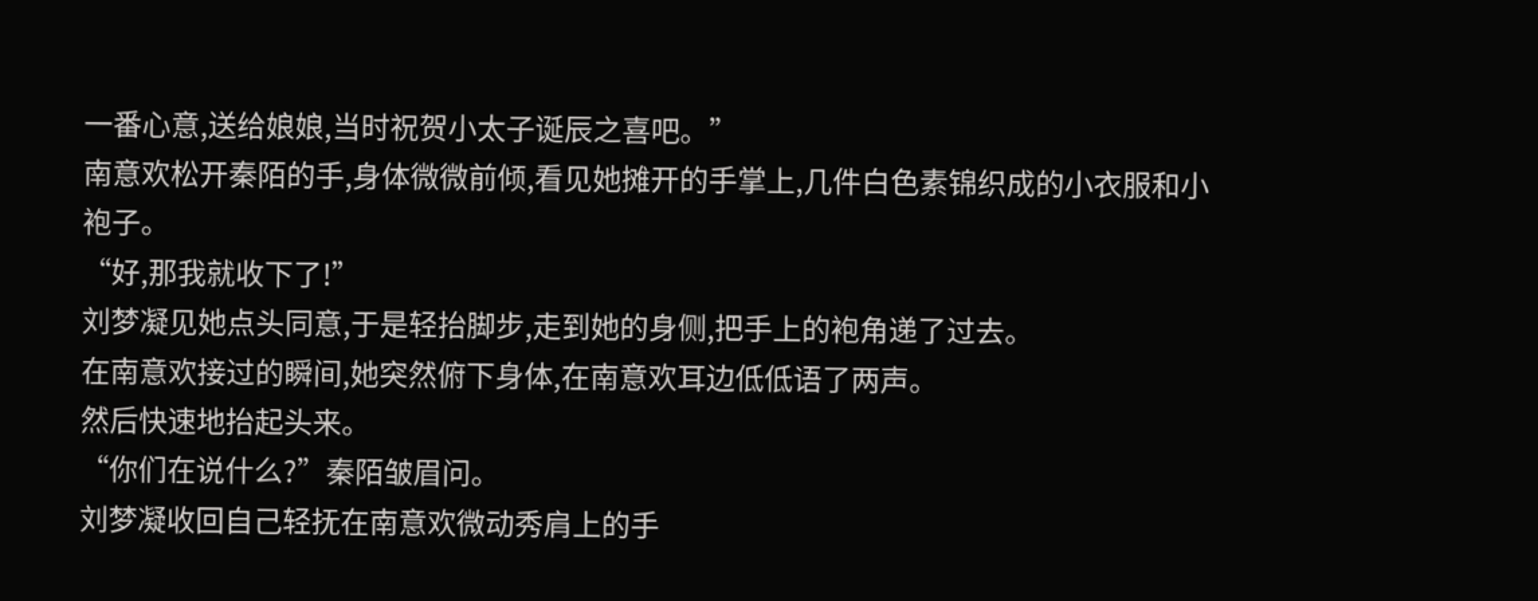一番心意,送给娘娘,当时祝贺小太子诞辰之喜吧。”
南意欢松开秦陌的手,身体微微前倾,看见她摊开的手掌上,几件白色素锦织成的小衣服和小袍子。
“好,那我就收下了!”
刘梦凝见她点头同意,于是轻抬脚步,走到她的身侧,把手上的袍角递了过去。
在南意欢接过的瞬间,她突然俯下身体,在南意欢耳边低低语了两声。
然后快速地抬起头来。
“你们在说什么?”秦陌皱眉问。
刘梦凝收回自己轻抚在南意欢微动秀肩上的手